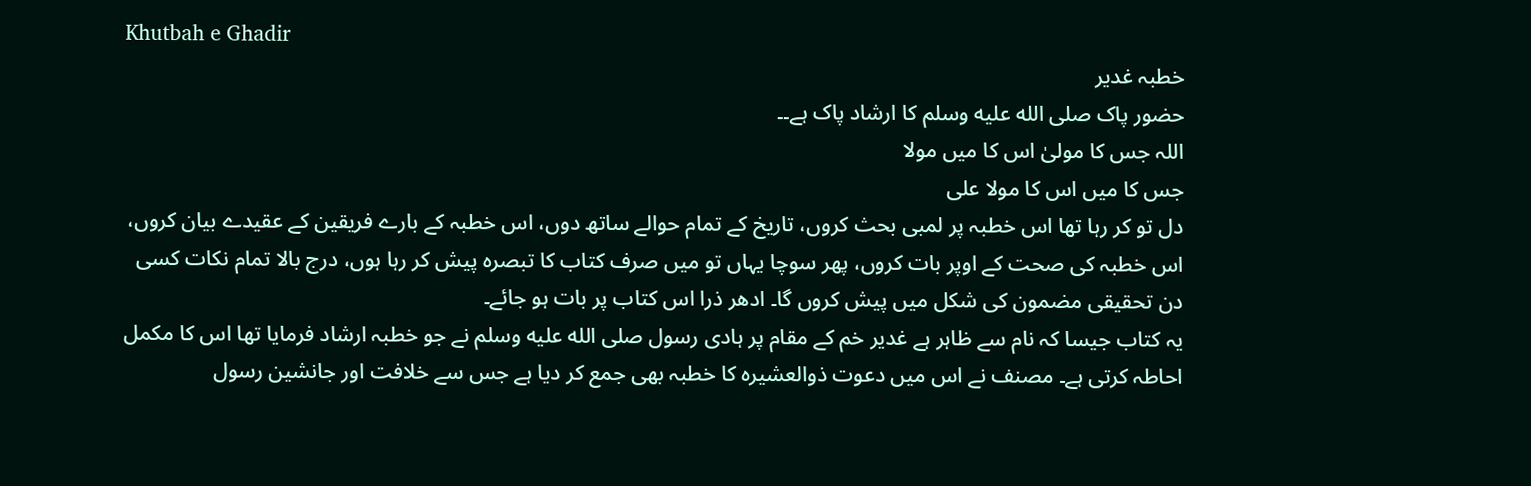Khutbah e Ghadir
خطبہ غدیر
حضور پاک صلى الله عليه وسلم کا ارشاد پاک ہے۔۔
اللہ جس کا مولیٰ اس کا میں مولا
جس کا میں اس کا مولا علی
دل تو کر رہا تھا اس خطبہ پر لمبی بحث کروں، تاریخ کے تمام حوالے ساتھ دوں، اس خطبہ کے بارے فریقین کے عقیدے بیان کروں، اس خطبہ کی صحت کے اوپر بات کروں، پھر سوچا یہاں تو میں صرف کتاب کا تبصرہ پیش کر رہا ہوں، درج بالا تمام نکات کسی دن تحقیقی مضمون کی شکل میں پیش کروں گا۔ ادھر ذرا اس کتاب پر بات ہو جائے۔
یہ کتاب جیسا کہ نام سے ظاہر ہے غدیر خم کے مقام پر ہادی رسول صلى الله عليه وسلم نے جو خطبہ ارشاد فرمایا تھا اس کا مکمل احاطہ کرتی ہے۔ مصنف نے اس میں دعوت ذوالعشیرہ کا خطبہ بھی جمع کر دیا ہے جس سے خلافت اور جانشین رسول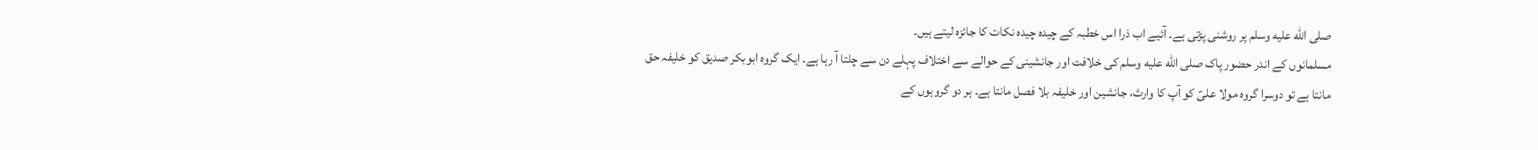صلى الله عليه وسلم پر روشنی پڑتی ہے۔ آئیے اب ذرا اس خطبہ کے چیدہ چیدہ نکات کا جائزہ لیتے ہیں۔
مسلمانوں کے اندر حضور پاک صلى الله عليه وسلم کی خلافت اور جانشینی کے حوالے سے اختلاف پہلے دن سے چلتا آ رہا ہے۔ ایک گروہ ابوبکر صدیق کو خلیفہ حق مانتا ہے تو دوسرا گروہ مولا علیؑ کو آپ کا وارث، جانشین اور خلیفہ بلا فصل مانتا ہے۔ ہر دو گروہوں کے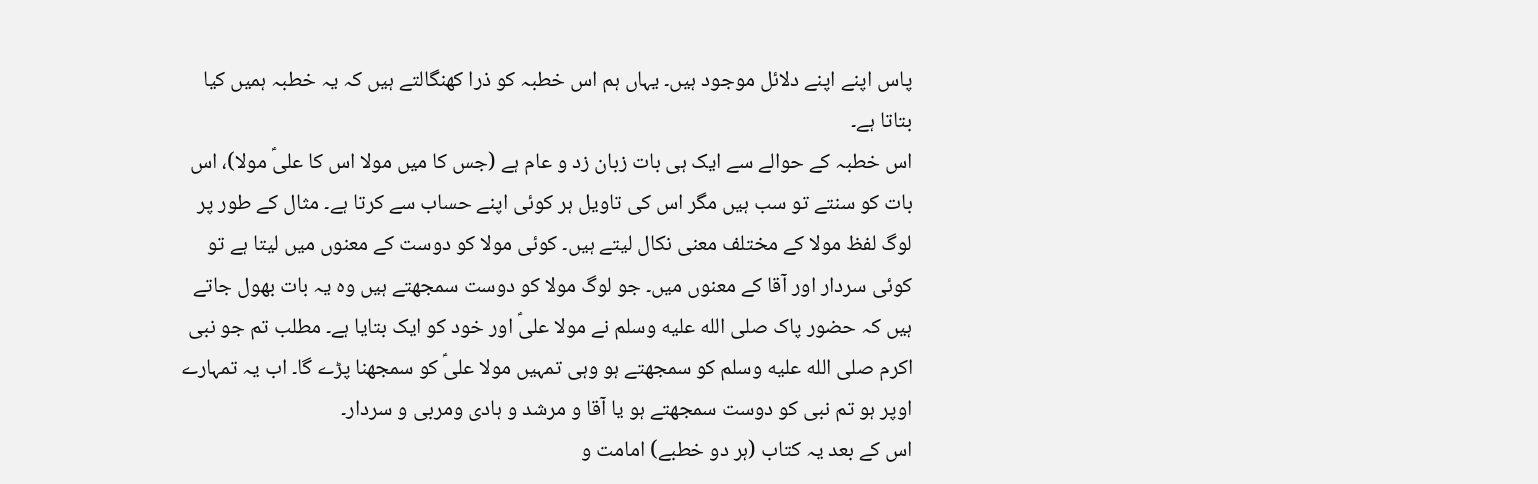پاس اپنے اپنے دلائل موجود ہیں۔ یہاں ہم اس خطبہ کو ذرا کھنگالتے ہیں کہ یہ خطبہ ہمیں کیا بتاتا ہے۔
اس خطبہ کے حوالے سے ایک ہی بات زبان زد و عام ہے (جس کا میں مولا اس کا علیؑ مولا)، اس بات کو سنتے تو سب ہیں مگر اس کی تاویل ہر کوئی اپنے حساب سے کرتا ہے۔ مثال کے طور پر لوگ لفظ مولا کے مختلف معنی نکال لیتے ہیں۔ کوئی مولا کو دوست کے معنوں میں لیتا ہے تو کوئی سردار اور آقا کے معنوں میں۔ جو لوگ مولا کو دوست سمجھتے ہیں وہ یہ بات بھول جاتے ہیں کہ حضور پاک صلى الله عليه وسلم نے مولا علیؑ اور خود کو ایک بتایا ہے۔ مطلب تم جو نبی اکرم صلى الله عليه وسلم کو سمجھتے ہو وہی تمہیں مولا علیؑ کو سمجھنا پڑے گا۔ اب یہ تمہارے اوپر ہو تم نبی کو دوست سمجھتے ہو یا آقا و مرشد و ہادی ومربی و سردار۔
اس کے بعد یہ کتاب (ہر دو خطبے) امامت و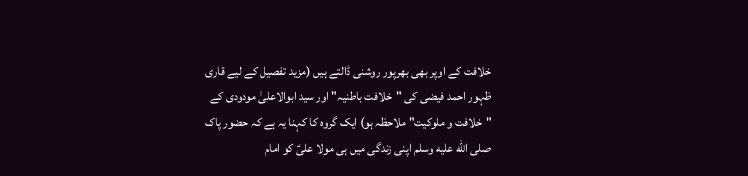خلافت کے اوپر بھی بھرپور روشنی ڈالتے ہیں (مزید تفصیل کے لیے قاری ظہور احمد فیضی کی "خلافت باطنیہ" اور سید ابوالاعلیٰ مودودی کے "خلافت و ملوکیت" ملاحظہ ہو) ایک گروہ کا کہنا یہ ہے کہ حضور پاک صلى الله عليه وسلم اپنی زندگی میں ہی مولا علیؑ کو امام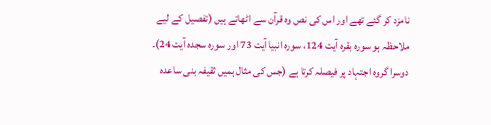نامزد کر گئے تھے اور اس کی نص وہ قرآن سے اٹھاتے ہیں (تفصیل کے لیے ملاحظہ ہو سورہ بقرہ آیت 124، سورہ انبیا آیت 73 اور سورہ سجدہ آیت 24)۔ دوسرا گروہ اجتہاد پر فیصلہ کرتا ہے (جس کی مثال ہمیں ثقیفہ بنی ساعدہ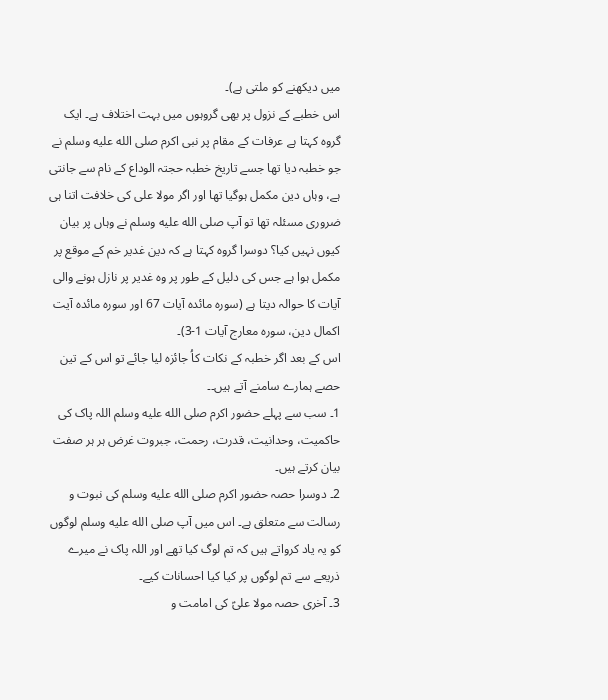میں دیکھنے کو ملتی ہے)۔
اس خطبے کے نزول پر بھی گروہوں میں بہت اختلاف ہے۔ ایک گروہ کہتا ہے عرفات کے مقام پر نبی اکرم صلى الله عليه وسلم نے جو خطبہ دیا تھا جسے تاریخ خطبہ حجتہ الوداع کے نام سے جانتی ہے، وہاں دین مکمل ہوگیا تھا اور اگر مولا علی کی خلافت اتنا ہی ضروری مسئلہ تھا تو آپ صلى الله عليه وسلم نے وہاں پر بیان کیوں نہیں کیا؟ دوسرا گروہ کہتا ہے کہ دین غدیر خم کے موقع پر مکمل ہوا ہے جس کی دلیل کے طور پر وہ غدیر پر نازل ہونے والی آیات کا حوالہ دیتا ہے (سورہ مائدہ آیات 67 اور سورہ مائدہ آیت اکمال دین، سورہ معارج آیات 1-3)۔
اس کے بعد اگر خطبہ کے نکات کاُ جائزہ لیا جائے تو اس کے تین حصے ہمارے سامنے آتے ہیں۔۔
1۔ سب سے پہلے حضور اکرم صلى الله عليه وسلم اللہ پاک کی حاکمیت، وحدانیت، قدرت، رحمت، جبروت غرض ہر ہر صفت بیان کرتے ہیں۔
2۔ دوسرا حصہ حضور اکرم صلى الله عليه وسلم کی نبوت و رسالت سے متعلق ہے۔ اس میں آپ صلى الله عليه وسلم لوگوں کو یہ یاد کرواتے ہیں کہ تم لوگ کیا تھے اور اللہ پاک نے میرے ذریعے سے تم لوگوں پر کیا کیا احسانات کیے۔
3۔ آخری حصہ مولا علیؑ کی امامت و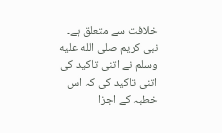خلافت سے متعلق ہے۔ نبی کریم صلى الله عليه وسلم نے اتنی تاکید کی اتنی تاکید کی کہ اس خطبہ کے اجزا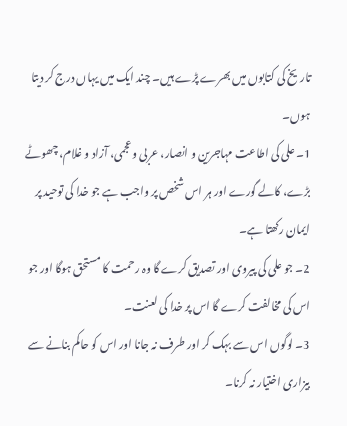تاریخ کی کتابوں میں بھرے پڑے ہیں۔ چند ایک میں یہاں درج کر دیتا ہوں۔
1۔ علی کی اطاعت مہاجرین و انصار، عربی و عجمی، آزاد و غلام، چھوٹے بڑے، کالے گورے اور ہر اس شخص پر واجب ہے جو خدا کی توحید پر ایمان رکھتا ہے۔
2۔ جو علی کی پیروی اور تصدیق کرے گا وہ رحمت کا مستحق ہوگا اور جو اس کی مخالفت کرے گا اس پر خدا کی لعنت۔
3۔ لوگوں اس سے بہک کر اور طرف نہ جانا اور اس کو حاکم بنانے سے بیزاری اختیار نہ کرنا۔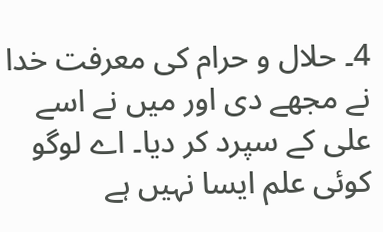4۔ حلال و حرام کی معرفت خدا نے مجھے دی اور میں نے اسے علی کے سپرد کر دیا۔ اے لوگو کوئی علم ایسا نہیں ہے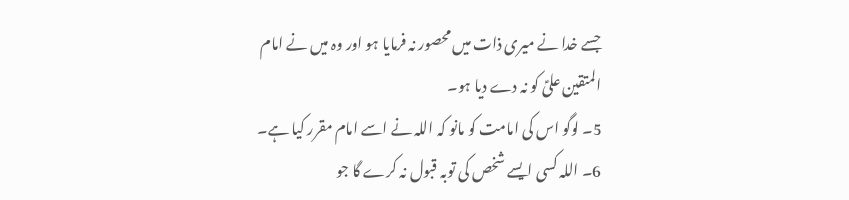جسے خدا نے میری ذات میں محصور نہ فرمایا ہو اور وہ میں نے امام المتقین علیؑ کو نہ دے دیا ہو۔
5۔ لوگو اس کی امامت کو مانو کہ اللہ نے اسے امام مقرر کیا ہے۔
6۔ اللہ کسی ایسے شخص کی توبہ قبول نہ کرے گا جو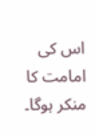اس کی امامت کا منکر ہوگا۔